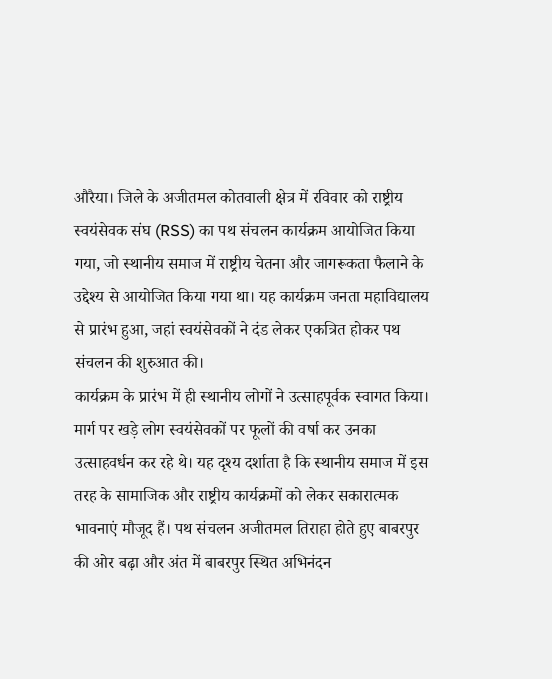औरैया। जिले के अजीतमल कोतवाली क्षेत्र में रविवार को राष्ट्रीय स्वयंसेवक संघ (RSS) का पथ संचलन कार्यक्रम आयोजित किया गया, जो स्थानीय समाज में राष्ट्रीय चेतना और जागरूकता फैलाने के उद्देश्य से आयोजित किया गया था। यह कार्यक्रम जनता महाविद्यालय से प्रारंभ हुआ, जहां स्वयंसेवकों ने दंड लेकर एकत्रित होकर पथ संचलन की शुरुआत की।
कार्यक्रम के प्रारंभ में ही स्थानीय लोगों ने उत्साहपूर्वक स्वागत किया। मार्ग पर खड़े लोग स्वयंसेवकों पर फूलों की वर्षा कर उनका उत्साहवर्धन कर रहे थे। यह दृश्य दर्शाता है कि स्थानीय समाज में इस तरह के सामाजिक और राष्ट्रीय कार्यक्रमों को लेकर सकारात्मक भावनाएं मौजूद हैं। पथ संचलन अजीतमल तिराहा होते हुए बाबरपुर की ओर बढ़ा और अंत में बाबरपुर स्थित अभिनंदन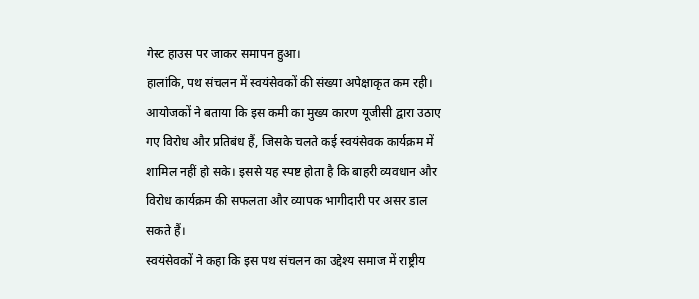गेस्ट हाउस पर जाकर समापन हुआ।
हालांकि, पथ संचलन में स्वयंसेवकों की संख्या अपेक्षाकृत कम रही। आयोजकों ने बताया कि इस कमी का मुख्य कारण यूजीसी द्वारा उठाए गए विरोध और प्रतिबंध हैं, जिसके चलते कई स्वयंसेवक कार्यक्रम में शामिल नहीं हो सके। इससे यह स्पष्ट होता है कि बाहरी व्यवधान और विरोध कार्यक्रम की सफलता और व्यापक भागीदारी पर असर डाल सकते हैं।
स्वयंसेवकों ने कहा कि इस पथ संचलन का उद्देश्य समाज में राष्ट्रीय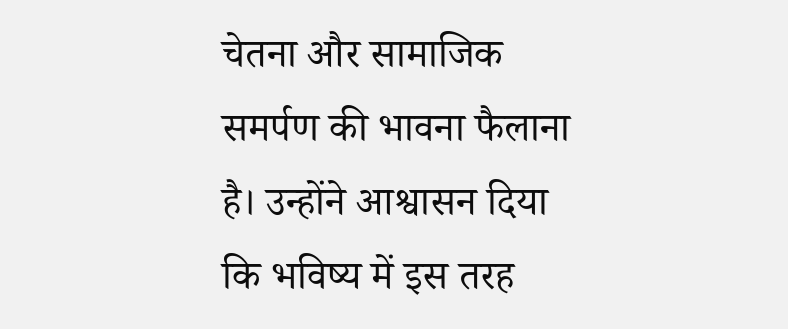चेतना और सामाजिक समर्पण की भावना फैलाना है। उन्होंने आश्वासन दिया कि भविष्य में इस तरह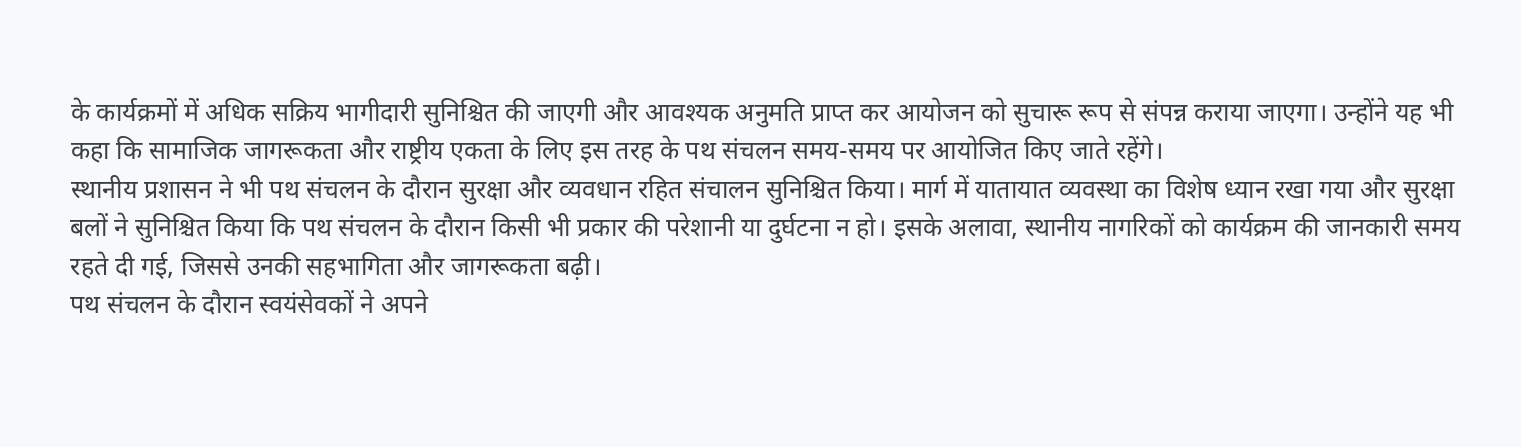के कार्यक्रमों में अधिक सक्रिय भागीदारी सुनिश्चित की जाएगी और आवश्यक अनुमति प्राप्त कर आयोजन को सुचारू रूप से संपन्न कराया जाएगा। उन्होंने यह भी कहा कि सामाजिक जागरूकता और राष्ट्रीय एकता के लिए इस तरह के पथ संचलन समय-समय पर आयोजित किए जाते रहेंगे।
स्थानीय प्रशासन ने भी पथ संचलन के दौरान सुरक्षा और व्यवधान रहित संचालन सुनिश्चित किया। मार्ग में यातायात व्यवस्था का विशेष ध्यान रखा गया और सुरक्षा बलों ने सुनिश्चित किया कि पथ संचलन के दौरान किसी भी प्रकार की परेशानी या दुर्घटना न हो। इसके अलावा, स्थानीय नागरिकों को कार्यक्रम की जानकारी समय रहते दी गई, जिससे उनकी सहभागिता और जागरूकता बढ़ी।
पथ संचलन के दौरान स्वयंसेवकों ने अपने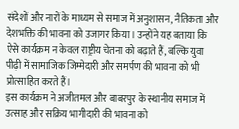संदेशों और नारों के माध्यम से समाज में अनुशासन, नैतिकता और देशभक्ति की भावना को उजागर किया। उन्होंने यह बताया कि ऐसे कार्यक्रम न केवल राष्ट्रीय चेतना को बढ़ाते हैं, बल्कि युवा पीढ़ी में सामाजिक जिम्मेदारी और समर्पण की भावना को भी प्रोत्साहित करते हैं।
इस कार्यक्रम ने अजीतमल और बाबरपुर के स्थानीय समाज में उत्साह और सक्रिय भागीदारी की भावना को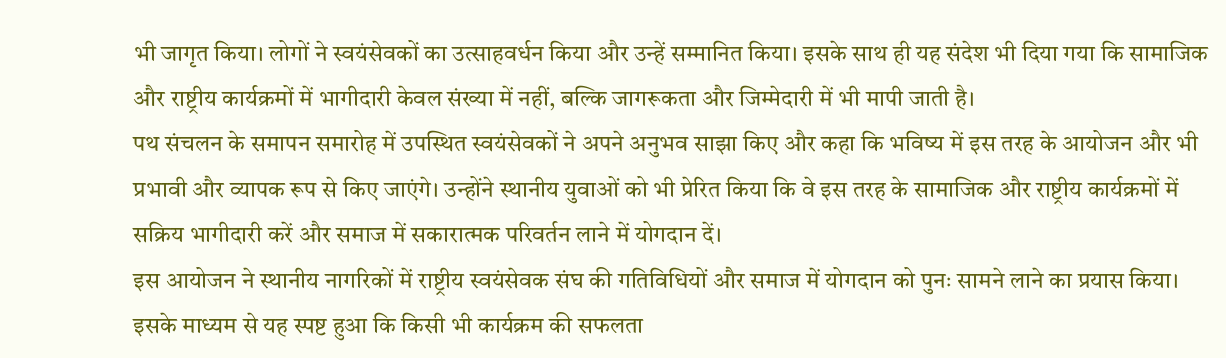भी जागृत किया। लोगों ने स्वयंसेवकों का उत्साहवर्धन किया और उन्हें सम्मानित किया। इसके साथ ही यह संदेश भी दिया गया कि सामाजिक और राष्ट्रीय कार्यक्रमों में भागीदारी केवल संख्या में नहीं, बल्कि जागरूकता और जिम्मेदारी में भी मापी जाती है।
पथ संचलन के समापन समारोह में उपस्थित स्वयंसेवकों ने अपने अनुभव साझा किए और कहा कि भविष्य में इस तरह के आयोजन और भी प्रभावी और व्यापक रूप से किए जाएंगे। उन्होंने स्थानीय युवाओं को भी प्रेरित किया कि वे इस तरह के सामाजिक और राष्ट्रीय कार्यक्रमों में सक्रिय भागीदारी करें और समाज में सकारात्मक परिवर्तन लाने में योगदान दें।
इस आयोजन ने स्थानीय नागरिकों में राष्ट्रीय स्वयंसेवक संघ की गतिविधियों और समाज में योगदान को पुनः सामने लाने का प्रयास किया। इसके माध्यम से यह स्पष्ट हुआ कि किसी भी कार्यक्रम की सफलता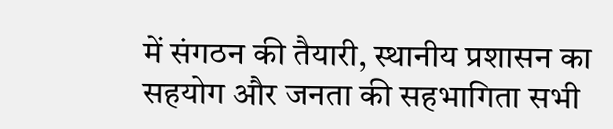में संगठन की तैयारी, स्थानीय प्रशासन का सहयोग और जनता की सहभागिता सभी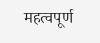महत्वपूर्ण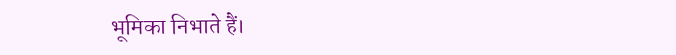भूमिका निभाते हैं।